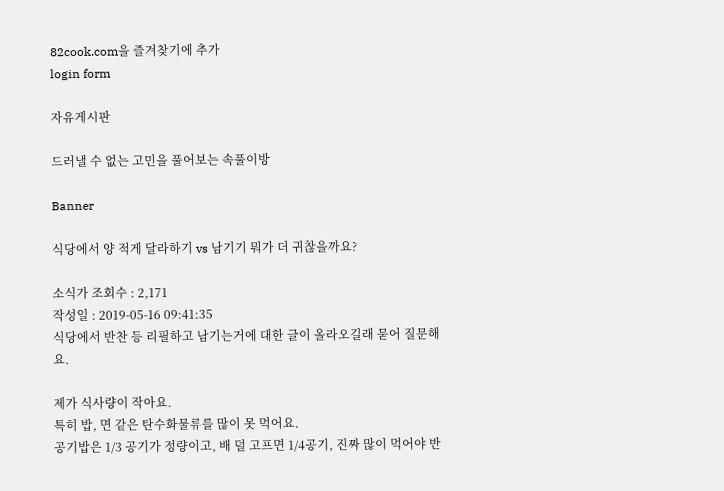82cook.com을 즐겨찾기에 추가
login form

자유게시판

드러낼 수 없는 고민을 풀어보는 속풀이방

Banner

식당에서 양 적게 달라하기 vs 남기기 뭐가 더 귀찮을까요?

소식가 조회수 : 2,171
작성일 : 2019-05-16 09:41:35
식당에서 반찬 등 리필하고 남기는거에 대한 글이 올라오길래 묻어 질문해요.

제가 식사량이 작아요.
특히 밥, 면 같은 탄수화물류를 많이 못 먹어요.
공기밥은 1/3 공기가 정량이고, 배 덜 고프면 1/4공기, 진짜 많이 먹어야 반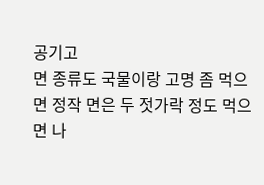공기고
면 종류도 국물이랑 고명 좀 먹으면 정작 면은 두 젓가락 정도 먹으면 나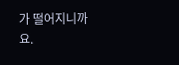가 떨어지니까요.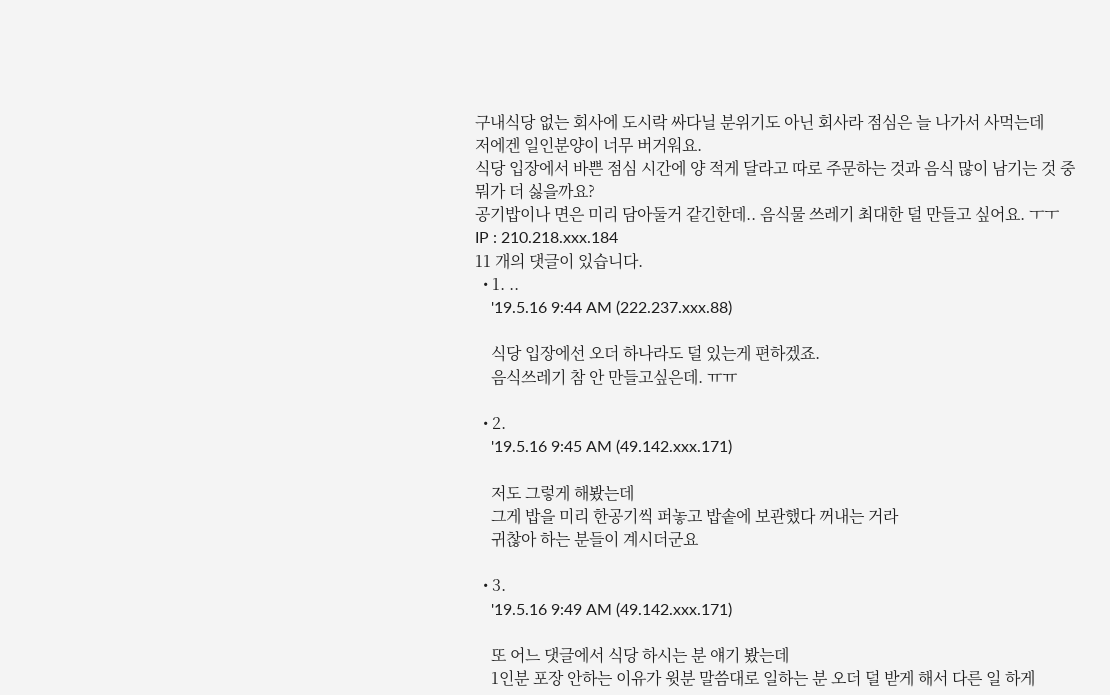구내식당 없는 회사에 도시락 싸다닐 분위기도 아닌 회사라 점심은 늘 나가서 사먹는데
저에겐 일인분양이 너무 버거워요.
식당 입장에서 바쁜 점심 시간에 양 적게 달라고 따로 주문하는 것과 음식 많이 남기는 것 중
뭐가 더 싫을까요?
공기밥이나 면은 미리 담아둘거 같긴한데.. 음식물 쓰레기 최대한 덜 만들고 싶어요. ㅜㅜ
IP : 210.218.xxx.184
11 개의 댓글이 있습니다.
  • 1. ..
    '19.5.16 9:44 AM (222.237.xxx.88)

    식당 입장에선 오더 하나라도 덜 있는게 편하겠죠.
    음식쓰레기 참 안 만들고싶은데. ㅠㅠ

  • 2.
    '19.5.16 9:45 AM (49.142.xxx.171)

    저도 그렇게 해봤는데
    그게 밥을 미리 한공기씩 퍼놓고 밥솥에 보관했다 꺼내는 거라
    귀찮아 하는 분들이 계시더군요

  • 3.
    '19.5.16 9:49 AM (49.142.xxx.171)

    또 어느 댓글에서 식당 하시는 분 얘기 봤는데
    1인분 포장 안하는 이유가 윗분 말씀대로 일하는 분 오더 덜 받게 해서 다른 일 하게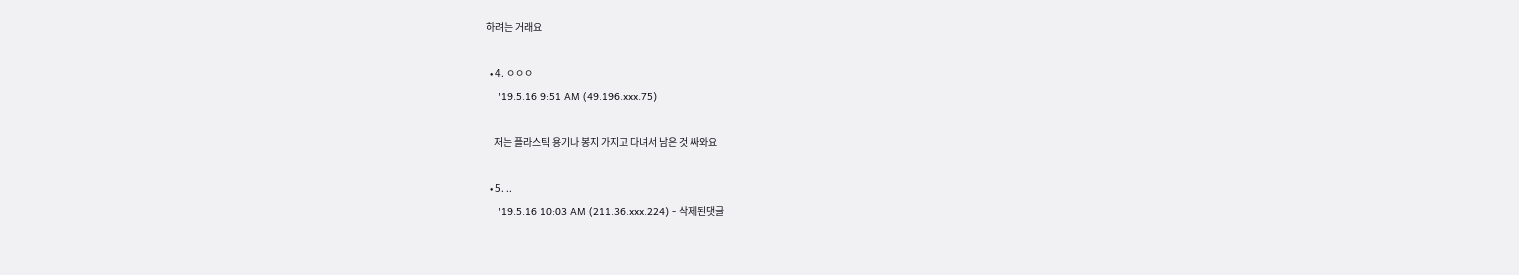하려는 거래요

  • 4. ㅇㅇㅇ
    '19.5.16 9:51 AM (49.196.xxx.75)

    저는 플라스틱 용기나 봉지 가지고 다녀서 남은 것 싸와요

  • 5. ..
    '19.5.16 10:03 AM (211.36.xxx.224) - 삭제된댓글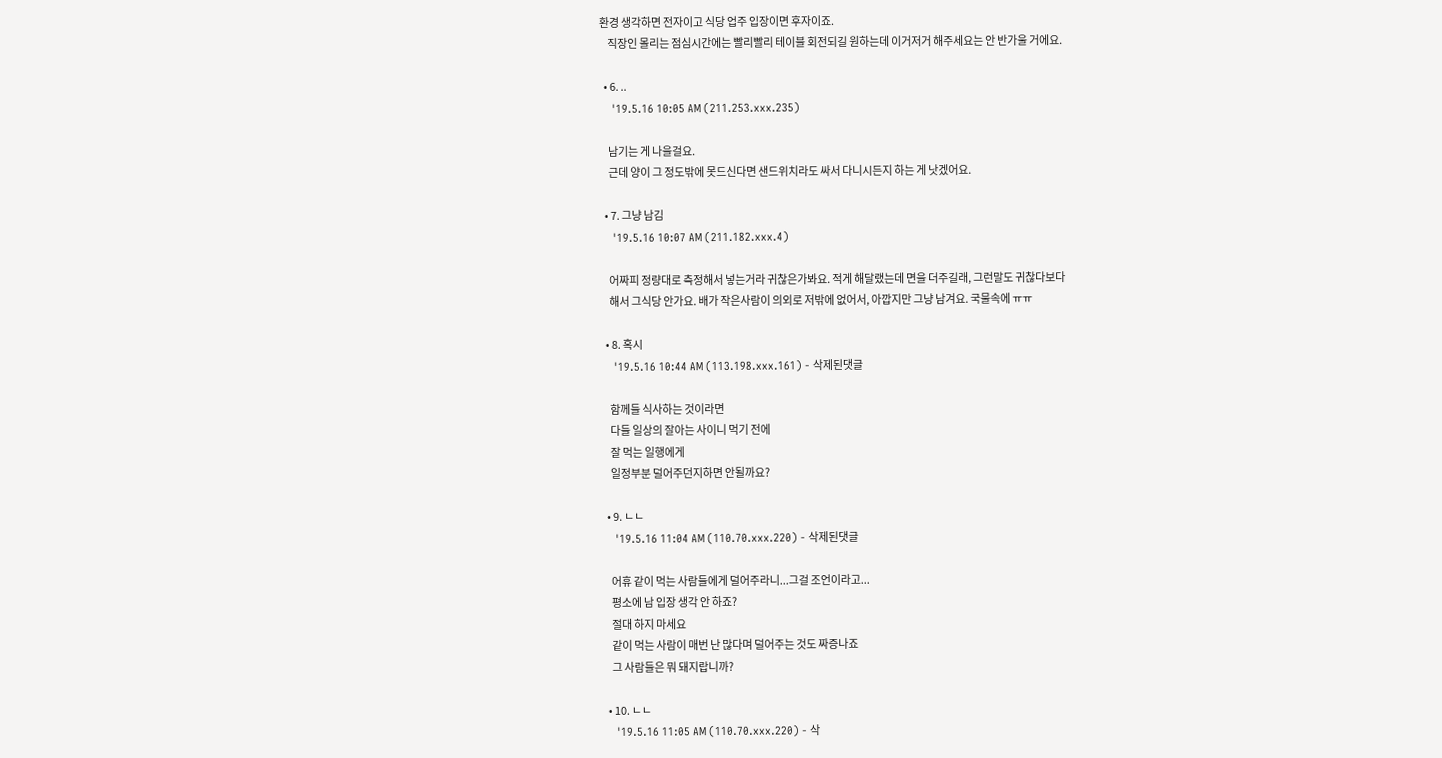환경 생각하면 전자이고 식당 업주 입장이면 후자이죠.
    직장인 몰리는 점심시간에는 빨리빨리 테이블 회전되길 원하는데 이거저거 해주세요는 안 반가울 거에요.

  • 6. ..
    '19.5.16 10:05 AM (211.253.xxx.235)

    남기는 게 나을걸요.
    근데 양이 그 정도밖에 못드신다면 샌드위치라도 싸서 다니시든지 하는 게 낫겠어요.

  • 7. 그냥 남김
    '19.5.16 10:07 AM (211.182.xxx.4)

    어짜피 정량대로 측정해서 넣는거라 귀찮은가봐요. 적게 해달랬는데 면을 더주길래, 그런말도 귀찮다보다
    해서 그식당 안가요. 배가 작은사람이 의외로 저밖에 없어서, 아깝지만 그냥 남겨요. 국물속에 ㅠㅠ

  • 8. 혹시
    '19.5.16 10:44 AM (113.198.xxx.161) - 삭제된댓글

    함께들 식사하는 것이라면
    다들 일상의 잘아는 사이니 먹기 전에
    잘 먹는 일행에게
    일정부분 덜어주던지하면 안될까요?

  • 9. ㄴㄴ
    '19.5.16 11:04 AM (110.70.xxx.220) - 삭제된댓글

    어휴 같이 먹는 사람들에게 덜어주라니...그걸 조언이라고...
    평소에 남 입장 생각 안 하죠?
    절대 하지 마세요
    같이 먹는 사람이 매번 난 많다며 덜어주는 것도 짜증나죠
    그 사람들은 뭐 돼지랍니까?

  • 10. ㄴㄴ
    '19.5.16 11:05 AM (110.70.xxx.220) - 삭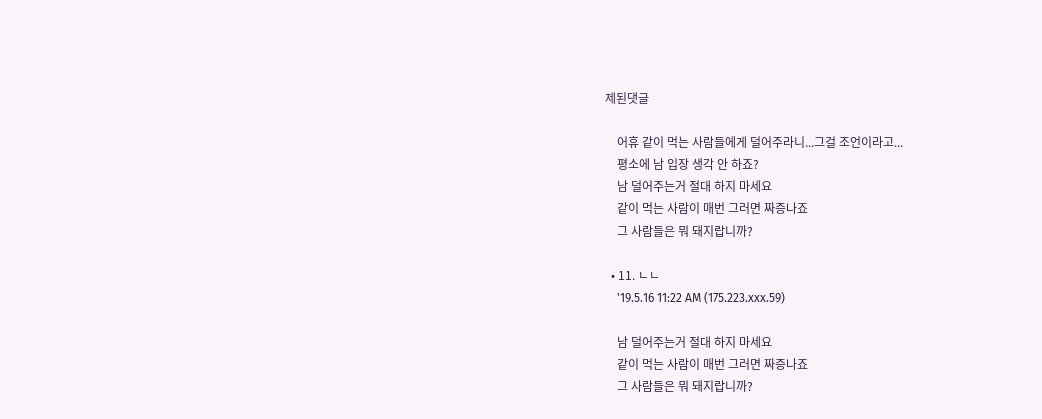제된댓글

    어휴 같이 먹는 사람들에게 덜어주라니...그걸 조언이라고...
    평소에 남 입장 생각 안 하죠?
    남 덜어주는거 절대 하지 마세요
    같이 먹는 사람이 매번 그러면 짜증나죠
    그 사람들은 뭐 돼지랍니까?

  • 11. ㄴㄴ
    '19.5.16 11:22 AM (175.223.xxx.59)

    남 덜어주는거 절대 하지 마세요
    같이 먹는 사람이 매번 그러면 짜증나죠
    그 사람들은 뭐 돼지랍니까?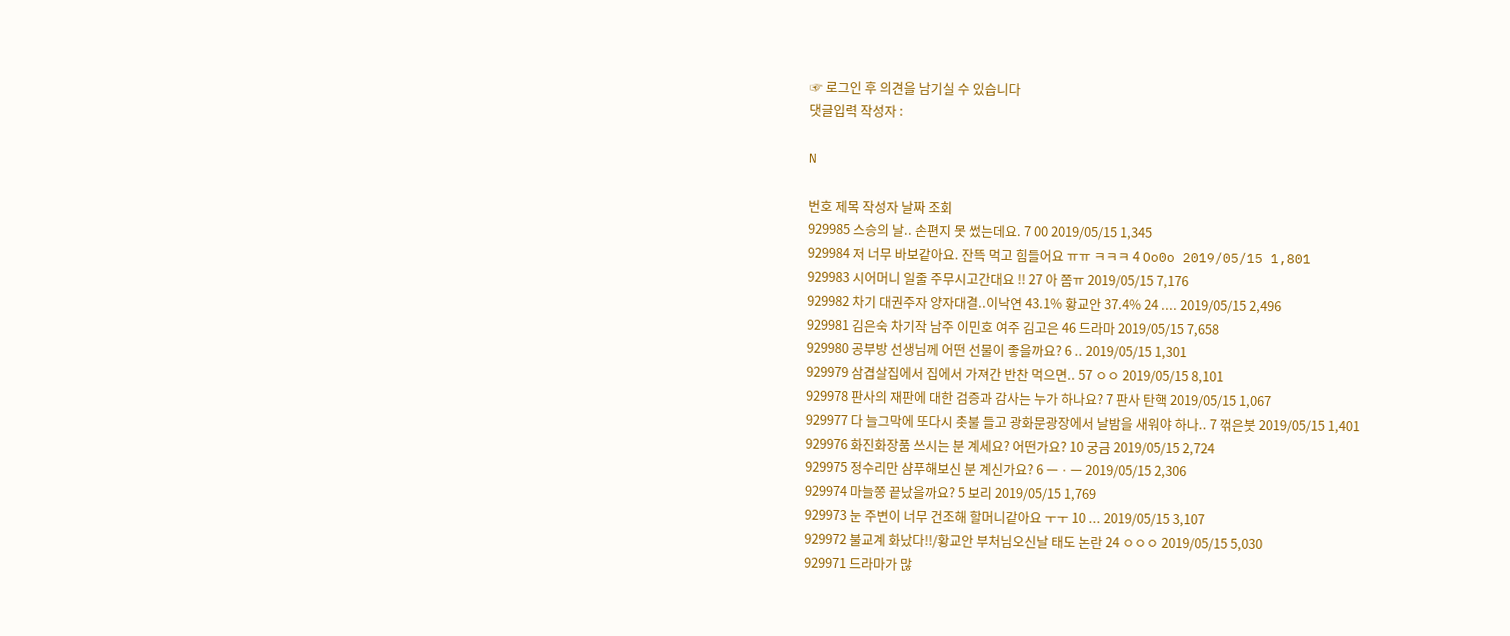☞ 로그인 후 의견을 남기실 수 있습니다
댓글입력 작성자 :

N

번호 제목 작성자 날짜 조회
929985 스승의 날.. 손편지 못 썼는데요. 7 00 2019/05/15 1,345
929984 저 너무 바보같아요. 잔뜩 먹고 힘들어요 ㅠㅠ ㅋㅋㅋ 4 Oo0o 2019/05/15 1,801
929983 시어머니 일줄 주무시고간대요 !! 27 아 쫌ㅠ 2019/05/15 7,176
929982 차기 대권주자 양자대결..이낙연 43.1% 황교안 37.4% 24 .... 2019/05/15 2,496
929981 김은숙 차기작 남주 이민호 여주 김고은 46 드라마 2019/05/15 7,658
929980 공부방 선생님께 어떤 선물이 좋을까요? 6 .. 2019/05/15 1,301
929979 삼겹살집에서 집에서 가져간 반찬 먹으면.. 57 ㅇㅇ 2019/05/15 8,101
929978 판사의 재판에 대한 검증과 감사는 누가 하나요? 7 판사 탄핵 2019/05/15 1,067
929977 다 늘그막에 또다시 촛불 들고 광화문광장에서 날밤을 새워야 하나.. 7 꺾은붓 2019/05/15 1,401
929976 화진화장품 쓰시는 분 계세요? 어떤가요? 10 궁금 2019/05/15 2,724
929975 정수리만 샴푸해보신 분 계신가요? 6 ㅡㆍㅡ 2019/05/15 2,306
929974 마늘쫑 끝났을까요? 5 보리 2019/05/15 1,769
929973 눈 주변이 너무 건조해 할머니같아요 ㅜㅜ 10 ... 2019/05/15 3,107
929972 불교계 화났다!!/황교안 부처님오신날 태도 논란 24 ㅇㅇㅇ 2019/05/15 5,030
929971 드라마가 많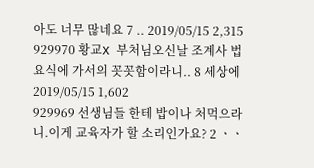아도 너무 많네요 7 .. 2019/05/15 2,315
929970 황교X 부처님오신날 조계사 법요식에 가서의 꼿꼿함이라니.. 8 세상에 2019/05/15 1,602
929969 선생님들 한테 밥이나 처먹으라니.이게 교육자가 할 소리인가요? 2 ㆍㆍ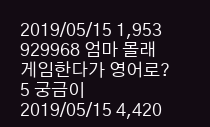2019/05/15 1,953
929968 엄마 몰래 게임한다가 영어로? 5 궁금이 2019/05/15 4,420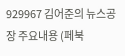929967 김어준의 뉴스공장 주요내용 (페북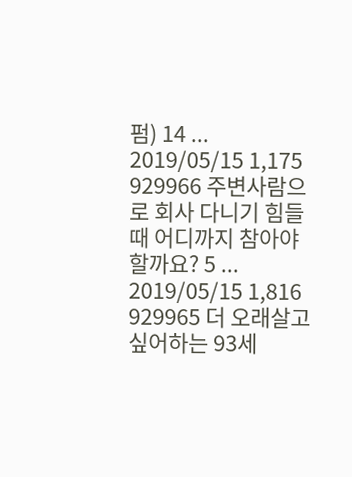펌) 14 ... 2019/05/15 1,175
929966 주변사람으로 회사 다니기 힘들때 어디까지 참아야 할까요? 5 ... 2019/05/15 1,816
929965 더 오래살고싶어하는 93세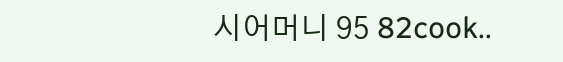시어머니 95 82cook..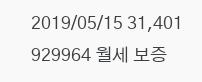2019/05/15 31,401
929964 월세 보증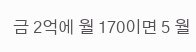금 2억에 월 170이면 5 월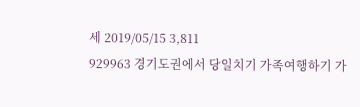세 2019/05/15 3,811
929963 경기도권에서 당일치기 가족여행하기 가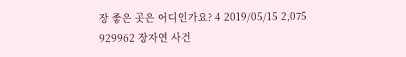장 좋은 곳은 어디인가요? 4 2019/05/15 2,075
929962 장자연 사건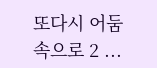또다시 어둠 속으로 2 ...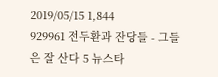2019/05/15 1,844
929961 전두환과 잔당들 - 그들은 잘 산다 5 뉴스타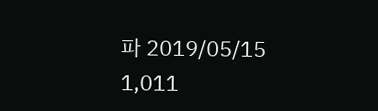파 2019/05/15 1,011